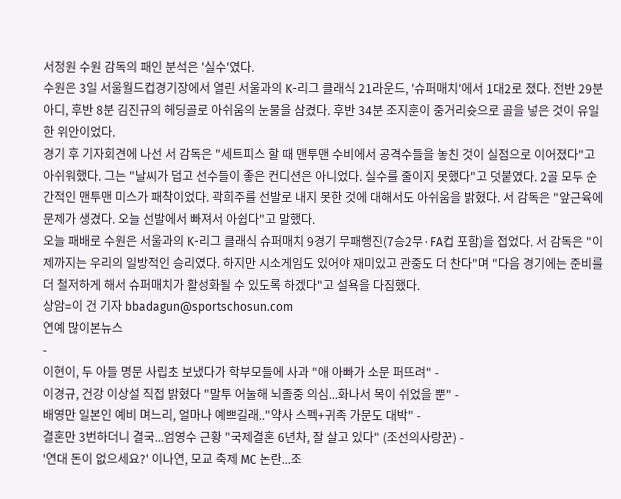서정원 수원 감독의 패인 분석은 '실수'였다.
수원은 3일 서울월드컵경기장에서 열린 서울과의 K-리그 클래식 21라운드, '슈퍼매치'에서 1대2로 졌다. 전반 29분 아디, 후반 8분 김진규의 헤딩골로 아쉬움의 눈물을 삼켰다. 후반 34분 조지훈이 중거리슛으로 골을 넣은 것이 유일한 위안이었다.
경기 후 기자회견에 나선 서 감독은 "세트피스 할 때 맨투맨 수비에서 공격수들을 놓친 것이 실점으로 이어졌다"고 아쉬워했다. 그는 "날씨가 덥고 선수들이 좋은 컨디션은 아니었다. 실수를 줄이지 못했다"고 덧붙였다. 2골 모두 순간적인 맨투맨 미스가 패착이었다. 곽희주를 선발로 내지 못한 것에 대해서도 아쉬움을 밝혔다. 서 감독은 "앞근육에 문제가 생겼다. 오늘 선발에서 빠져서 아쉽다"고 말했다.
오늘 패배로 수원은 서울과의 K-리그 클래식 슈퍼매치 9경기 무패행진(7승2무·FA컵 포함)을 접었다. 서 감독은 "이제까지는 우리의 일방적인 승리였다. 하지만 시소게임도 있어야 재미있고 관중도 더 찬다"며 "다음 경기에는 준비를 더 철저하게 해서 슈퍼매치가 활성화될 수 있도록 하겠다"고 설욕을 다짐했다.
상암=이 건 기자 bbadagun@sportschosun.com
연예 많이본뉴스
-
이현이, 두 아들 명문 사립초 보냈다가 학부모들에 사과 "애 아빠가 소문 퍼뜨려" -
이경규, 건강 이상설 직접 밝혔다 "말투 어눌해 뇌졸중 의심...화나서 목이 쉬었을 뿐" -
배영만 일본인 예비 며느리, 얼마나 예쁘길래.."약사 스펙+귀족 가문도 대박" -
결혼만 3번하더니 결국...엄영수 근황 "국제결혼 6년차, 잘 살고 있다" (조선의사랑꾼) -
'연대 돈이 없으세요?' 이나연, 모교 축제 MC 논란...조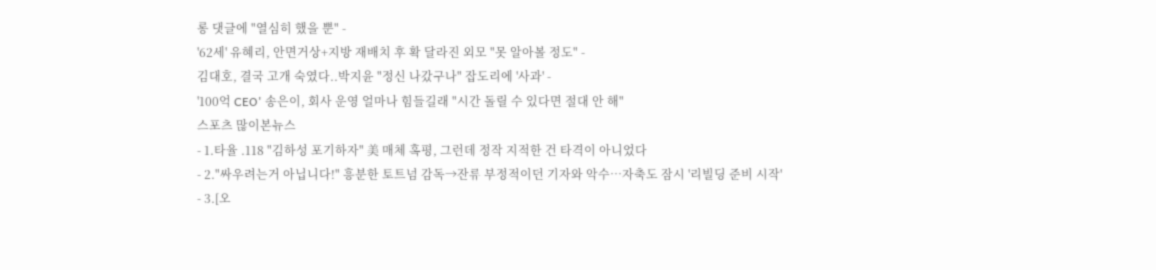롱 댓글에 "열심히 했을 뿐" -
'62세' 유혜리, 안면거상+지방 재배치 후 확 달라진 외모 "못 알아볼 정도" -
김대호, 결국 고개 숙였다..박지윤 "정신 나갔구나" 잡도리에 '사과' -
'100억 CEO' 송은이, 회사 운영 얼마나 힘들길래 "시간 돌릴 수 있다면 절대 안 해"
스포츠 많이본뉴스
- 1.타율 .118 "김하성 포기하자" 美 매체 혹평, 그런데 정작 지적한 건 타격이 아니었다
- 2."싸우려는거 아닙니다!" 흥분한 토트넘 감독→잔류 부정적이던 기자와 악수…자축도 잠시 '리빌딩 준비 시작'
- 3.[오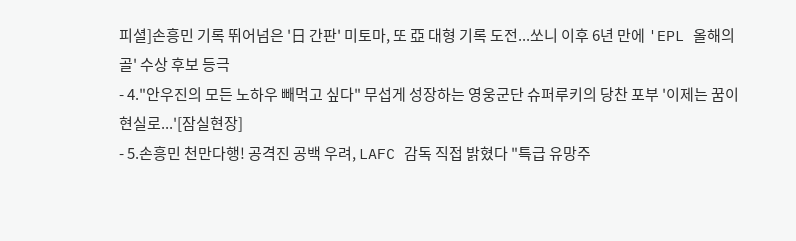피셜]손흥민 기록 뛰어넘은 '日 간판' 미토마, 또 亞 대형 기록 도전...쏘니 이후 6년 만에 'EPL 올해의 골' 수상 후보 등극
- 4."안우진의 모든 노하우 빼먹고 싶다" 무섭게 성장하는 영웅군단 슈퍼루키의 당찬 포부 '이제는 꿈이 현실로...'[잠실현장]
- 5.손흥민 천만다행! 공격진 공백 우려, LAFC 감독 직접 밝혔다 "특급 유망주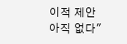이적 제안 아직 없다"